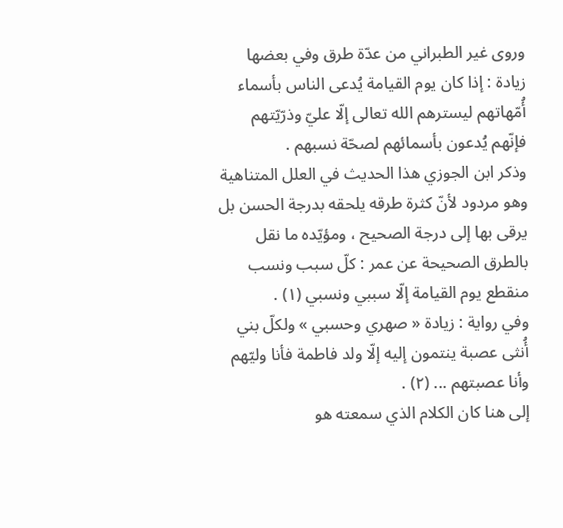وروى غير الطبراني من عدّة طرق وفي بعضها زيادة : إذا كان يوم القيامة يُدعى الناس بأسماء أُمّهاتهم ليسترهم الله تعالى إلّا عليّ وذرّيّتهم فإنّهم يُدعون بأسمائهم لصحّة نسبهم .
وذكر ابن الجوزي هذا الحديث في العلل المتناهية وهو مردود لأنّ كثرة طرقه يلحقه بدرجة الحسن بل يرقى بها إلى درجة الصحيح ، ومؤيّده ما نقل بالطرق الصحيحة عن عمر : كلّ سبب ونسب منقطع يوم القيامة إلّا سببي ونسبي (١) .
وفي رواية : زيادة « صهري وحسبي » ولكلّ بني أُنثى عصبة ينتمون إليه إلّا ولد فاطمة فأنا وليّهم وأنا عصبتهم ... (٢) .
إلى هنا كان الكلام الذي سمعته هو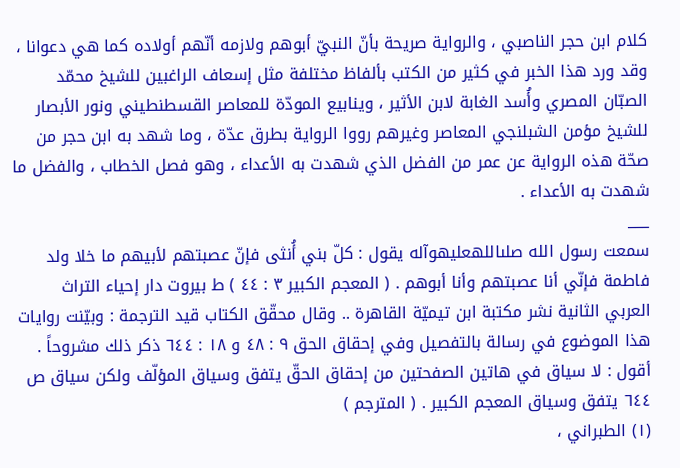كلام ابن حجر الناصبي ، والرواية صريحة بأنّ النبيّ أبوهم ولازمه أنّهم أولاده كما هي دعوانا ، وقد ورد هذا الخبر في كثير من الكتب بألفاظ مختلفة مثل إسعاف الراغبين للشيخ محمّد الصبّان المصري وأُسد الغابة لابن الأثير ، وينابيع المودّة للمعاصر القسطنطيني ونور الأبصار للشيخ مؤمن الشبلنجي المعاصر وغيرهم رووا الرواية بطرق عدّة ، وما شهد به ابن حجر من صحّة هذه الرواية عن عمر من الفضل الذي شهدت به الأعداء ، وهو فصل الخطاب ، والفضل ما شهدت به الأعداء .
___
سمعت رسول الله صلىاللهعليهوآله يقول : كلّ بني أُنثى فإنّ عصبتهم لأبيهم ما خلا ولد فاطمة فإنّي أنا عصبتهم وأنا أبوهم . ( المعجم الكبير ٣ : ٤٤ ) ط بيروت دار إحياء التراث العربي الثانية نشر مكتبة ابن تيميّة القاهرة .. وقال محقّق الكتاب قيد الترجمة : وبيّنت روايات هذا الموضوع في رسالة بالتفصيل وفي إحقاق الحق ٩ : ٤٨ و ١٨ : ٦٤٤ ذكر ذلك مشروحاً . أقول : لا سياق في هاتين الصفحتين من إحقاق الحقّ يتفق وسياق المؤلّف ولكن سياق ص ٦٤٤ يتفق وسياق المعجم الكبير . ( المترجم )
(١) الطبراني ،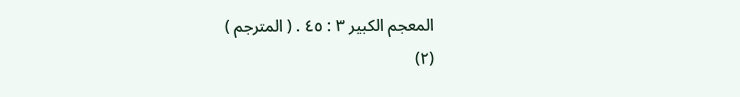المعجم الكبير ٣ : ٤٥ . ( المترجم )
(٢)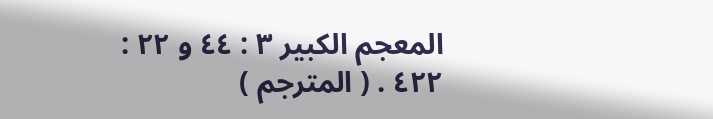المعجم الكبير ٣ : ٤٤ و ٢٢ : ٤٢٢ . ( المترجم )